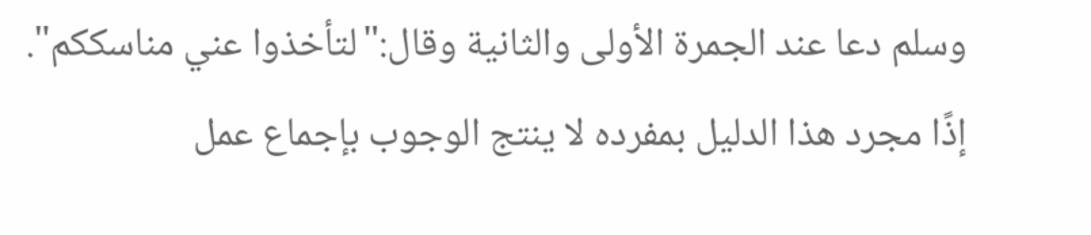وسلم دعا عند الجمرة الأولى والثانية وقال:"لتأخذوا عني مناسككم".
إذًا مجرد هذا الدليل بمفرده لا ينتج الوجوب بإجماع عمل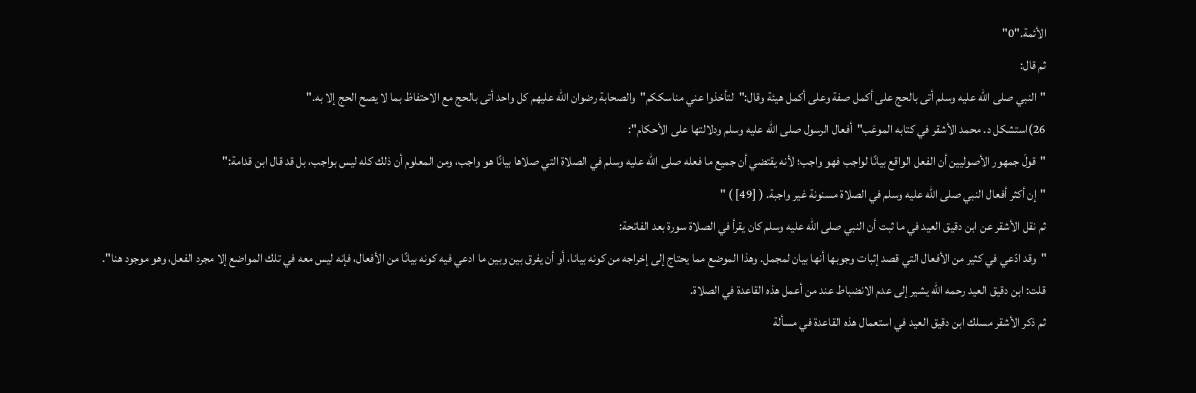الأئمة."0"
ثم قال:
"النبي صلى الله عليه وسلم أتى بالحج على أكمل صفة وعلى أكمل هيئة وقال:"لتأخذوا عني مناسككم"والصحابة رضوان الله عليهم كل واحد أتى بالحج مع الاحتفاظ بما لا يصح الحج إلا به."
26)استشكل د. محمد الأشقر في كتابه الموعَب"أفعال الرسول صلى الله عليه وسلم ودلالتها على الأحكام":
"قولَ جمهور الأصوليين أن الفعل الواقع بيانًا لواجب فهو واجب؛ لأنه يقتضي أن جميع ما فعله صلى الله عليه وسلم في الصلاة التي صلاها بيانًا هو واجب، ومن المعلوم أن ذلك كله ليس بواجب، بل قد قال ابن قدامة:"
"إن أكثر أفعال النبي صلى الله عليه وسلم في الصلاة مسنونة غير واجبة. ( [49] ) "
ثم نقل الأشقر عن ابن دقيق العيد في ما ثبت أن النبي صلى الله عليه وسلم كان يقرأ في الصلاة سورة بعد الفاتحة:
"وقد ادّعي في كثير من الأفعال التي قصد إثبات وجوبها أنها بيان لمجمل. وهذا الموضع مما يحتاج إلى إخراجه من كونه بيانا، أو أن يفرق بين وبين ما ادعي فيه كونه بيانًا من الأفعال، فإنه ليس معه في تلك المواضع إلا مجرد الفعل، وهو موجود هنا".
قلت: ابن دقيق العيد رحمه الله يشير إلى عدم الانضباط عند من أعمل هذه القاعدة في الصلاة.
ثم ذكر الأشقر مسلك ابن دقيق العيد في استعمال هذه القاعدة في مسألة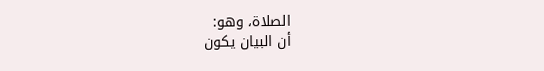الصلاة، وهو:
أن البيان يكون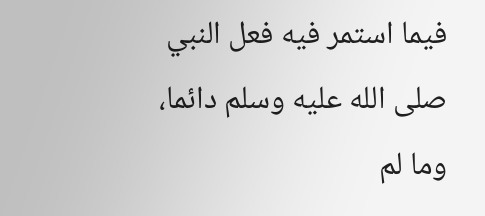فيما استمر فيه فعل النبي صلى الله عليه وسلم دائما، وما لم